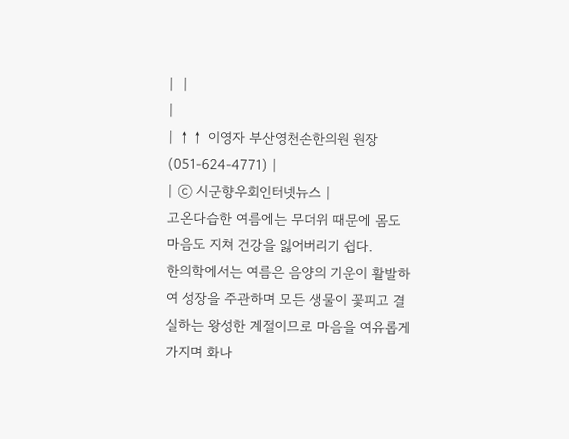|  |
|
| ↑↑ 이영자 부산영천손한의원 원장 (051-624-4771) |
| ⓒ 시군향우회인터넷뉴스 |
고온다습한 여름에는 무더위 때문에 몸도 마음도 지쳐 건강을 잃어버리기 쉽다.
한의학에서는 여름은 음양의 기운이 활발하여 성장을 주관하며 모든 생물이 꽃피고 결실하는 왕성한 계절이므로 마음을 여유롭게 가지며 화나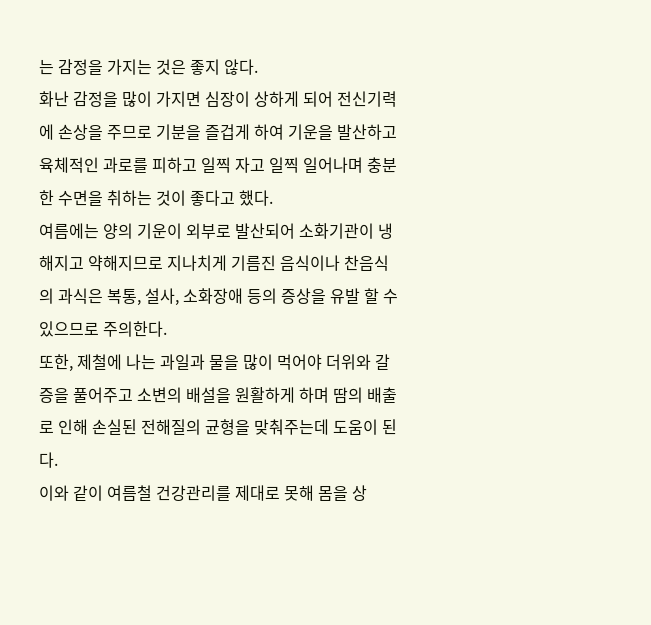는 감정을 가지는 것은 좋지 않다.
화난 감정을 많이 가지면 심장이 상하게 되어 전신기력에 손상을 주므로 기분을 즐겁게 하여 기운을 발산하고 육체적인 과로를 피하고 일찍 자고 일찍 일어나며 충분한 수면을 취하는 것이 좋다고 했다.
여름에는 양의 기운이 외부로 발산되어 소화기관이 냉해지고 약해지므로 지나치게 기름진 음식이나 찬음식의 과식은 복통, 설사, 소화장애 등의 증상을 유발 할 수 있으므로 주의한다.
또한, 제철에 나는 과일과 물을 많이 먹어야 더위와 갈증을 풀어주고 소변의 배설을 원활하게 하며 땀의 배출로 인해 손실된 전해질의 균형을 맞춰주는데 도움이 된다.
이와 같이 여름철 건강관리를 제대로 못해 몸을 상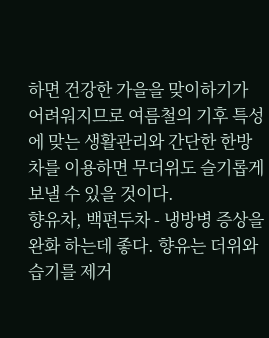하면 건강한 가을을 맞이하기가 어려워지므로 여름철의 기후 특성에 맞는 생활관리와 간단한 한방차를 이용하면 무더위도 슬기롭게 보낼 수 있을 것이다.
향유차, 백편두차 - 냉방병 증상을 완화 하는데 좋다. 향유는 더위와 습기를 제거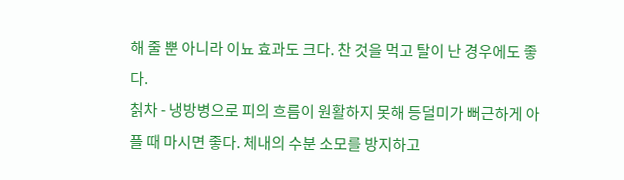해 줄 뿐 아니라 이뇨 효과도 크다. 찬 것을 먹고 탈이 난 경우에도 좋다.
칡차 - 냉방병으로 피의 흐름이 원활하지 못해 등덜미가 뻐근하게 아플 때 마시면 좋다. 체내의 수분 소모를 방지하고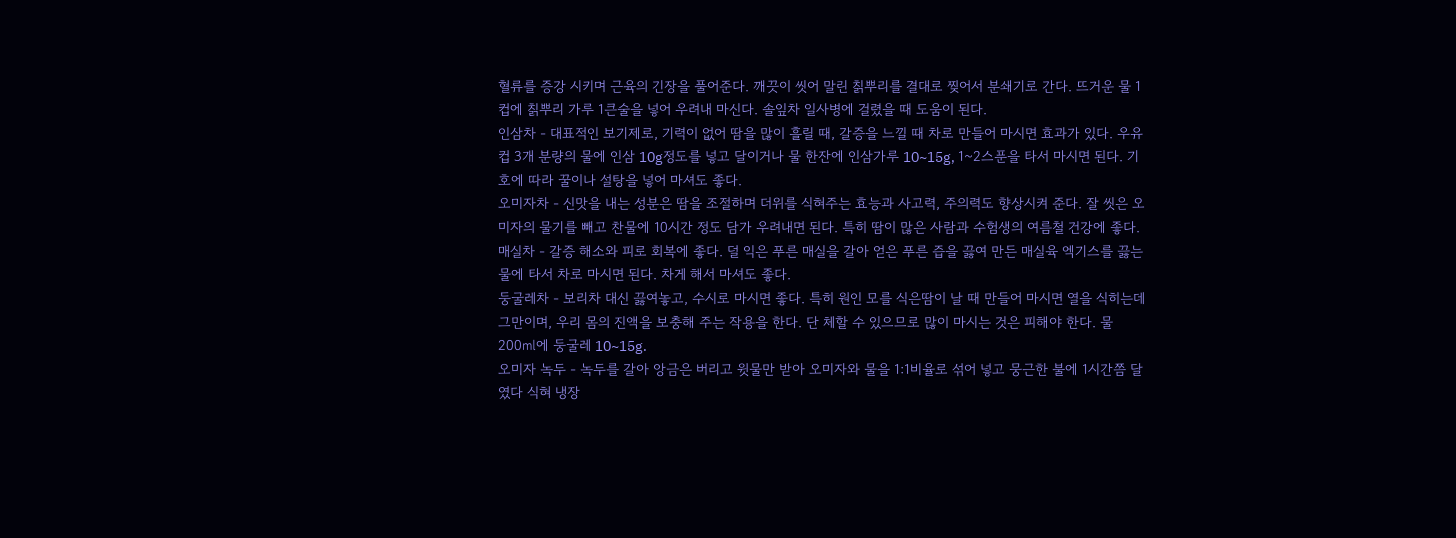혈류를 증강 시키며 근육의 긴장을 풀어준다. 깨끗이 씻어 말린 칡뿌리를 결대로 찢어서 분쇄기로 간다. 뜨거운 물 1컵에 칡뿌리 가루 1큰술을 넣어 우려내 마신다. 솔잎차 일사병에 걸렸을 때 도움이 된다.
인삼차 - 대표적인 보기제로, 기력이 없어 땀을 많이 흘릴 때, 갈증을 느낄 때 차로 만들어 마시면 효과가 있다. 우유컵 3개 분량의 물에 인삼 10g정도를 넣고 달이거나 물 한잔에 인삼가루 10~15g, 1~2스푼을 타서 마시면 된다. 기호에 따라 꿀이나 설탕을 넣어 마셔도 좋다.
오미자차 - 신맛을 내는 성분은 땀을 조절하며 더위를 식혀주는 효능과 사고력, 주의력도 향상시켜 준다. 잘 씻은 오미자의 물기를 빼고 찬물에 10시간 정도 담가 우려내면 된다. 특히 땀이 많은 사람과 수험생의 여름철 건강에 좋다.
매실차 - 갈증 해소와 피로 회복에 좋다. 덜 익은 푸른 매실을 갈아 얻은 푸른 즙을 끓여 만든 매실육 엑기스를 끓는 물에 타서 차로 마시면 된다. 차게 해서 마셔도 좋다.
둥굴레차 - 보리차 대신 끓여놓고, 수시로 마시면 좋다. 특히 원인 모를 식은땀이 날 때 만들어 마시면 열을 식히는데 그만이며, 우리 몸의 진액을 보충해 주는 작용을 한다. 단 체할 수 있으므로 많이 마시는 것은 피해야 한다. 물 200㎖에 둥굴레 10~15g.
오미자 녹두 - 녹두를 갈아 앙금은 버리고 윗물만 받아 오미자와 물을 1:1비율로 섞어 넣고 뭉근한 불에 1시간쯤 달였다 식혀 냉장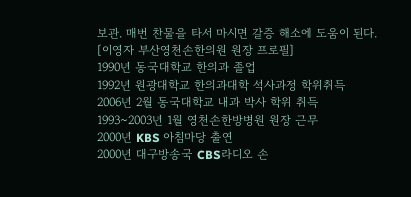보관. 매번 찬물을 타서 마시면 갈증 해소에 도움이 된다.
[이영자 부산영천손한의원 원장 프로필]
1990년 동국대학교 한의과 졸업
1992년 원광대학교 한의과대학 석사과정 학위취득
2006년 2월 동국대학교 내과 박사 학위 취득
1993~2003년 1월 영천손한방병원 원장 근무
2000년 KBS 아침마당 출연
2000년 대구방송국 CBS라디오 손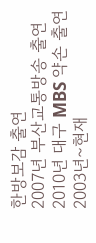한방보감 출연
2007년 부산교통방송 출연
2010년 대구 MBS 약손 출연
2003년~현재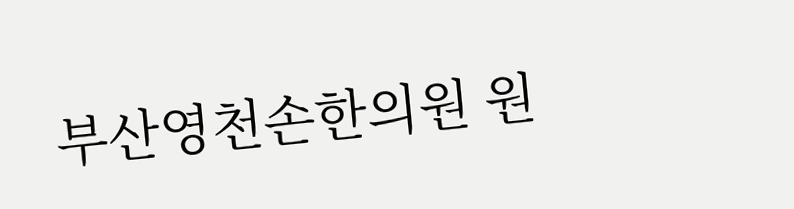부산영천손한의원 원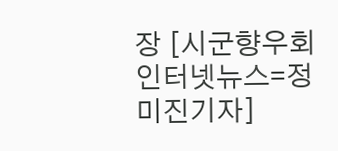장 [시군향우회인터넷뉴스=정미진기자]